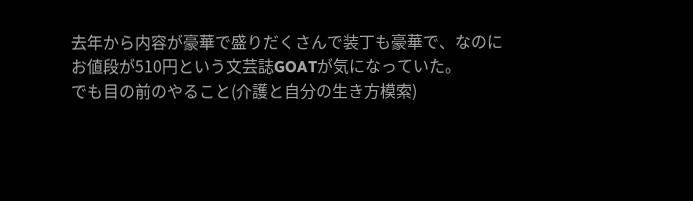去年から内容が豪華で盛りだくさんで装丁も豪華で、なのにお値段が510円という文芸誌GOATが気になっていた。
でも目の前のやること(介護と自分の生き方模索)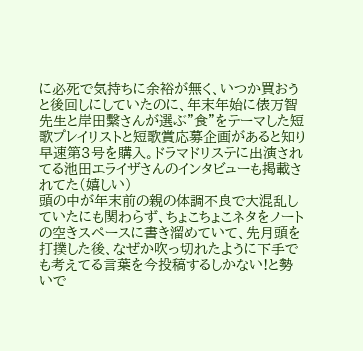に必死で気持ちに余裕が無く、いつか買おうと後回しにしていたのに、年末年始に俵万智先生と岸田繫さんが選ぶ”食”をテーマした短歌プレイリストと短歌賞応募企画があると知り早速第3号を購入。ドラマドリステに出演されてる池田エライザさんのインタビューも掲載されてた(嬉しい)
頭の中が年末前の親の体調不良で大混乱していたにも関わらず、ちょこちょこネタをノートの空きスペースに書き溜めていて、先月頭を打撲した後、なぜか吹っ切れたように下手でも考えてる言葉を今投稿するしかない!と勢いで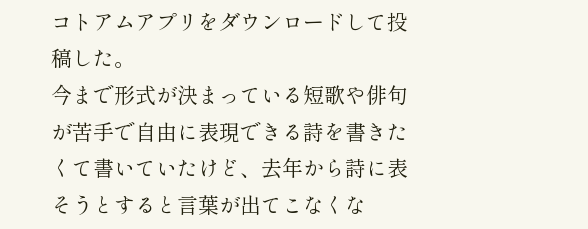コトアムアプリをダウンロードして投稿した。
今まで形式が決まっている短歌や俳句が苦手で自由に表現できる詩を書きたくて書いていたけど、去年から詩に表そうとすると言葉が出てこなくな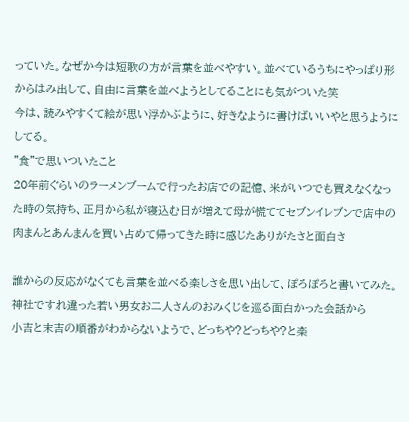っていた。なぜか今は短歌の方が言葉を並べやすい。並べているうちにやっぱり形からはみ出して、自由に言葉を並べようとしてることにも気がついた笑
今は、読みやすくて絵が思い浮かぶように、好きなように書けばいいやと思うようにしてる。
"食"で思いついたこと
20年前ぐらいのラーメンブームで行ったお店での記憶、米がいつでも買えなくなった時の気持ち、正月から私が寝込む日が増えて母が慌ててセブンイレブンで店中の肉まんとあんまんを買い占めて帰ってきた時に感じたありがたさと面白さ

誰からの反応がなくても言葉を並べる楽しさを思い出して、ぽろぽろと書いてみた。
神社ですれ違った若い男女お二人さんのおみくじを巡る面白かった会話から
小吉と末吉の順番がわからないようで、どっちや?どっちや?と楽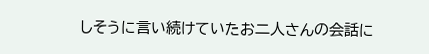しそうに言い続けていたお二人さんの会話に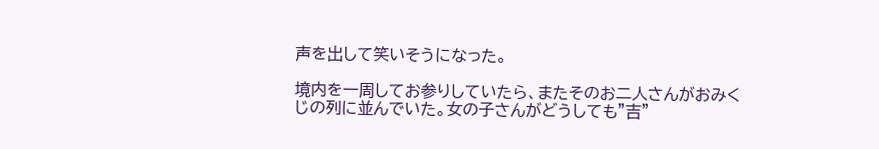声を出して笑いそうになった。

境内を一周してお参りしていたら、またそのお二人さんがおみくじの列に並んでいた。女の子さんがどうしても"吉"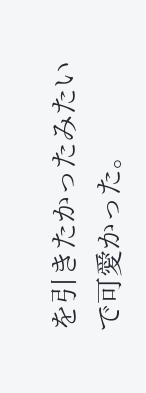を引きたかったみたいで可愛かった。